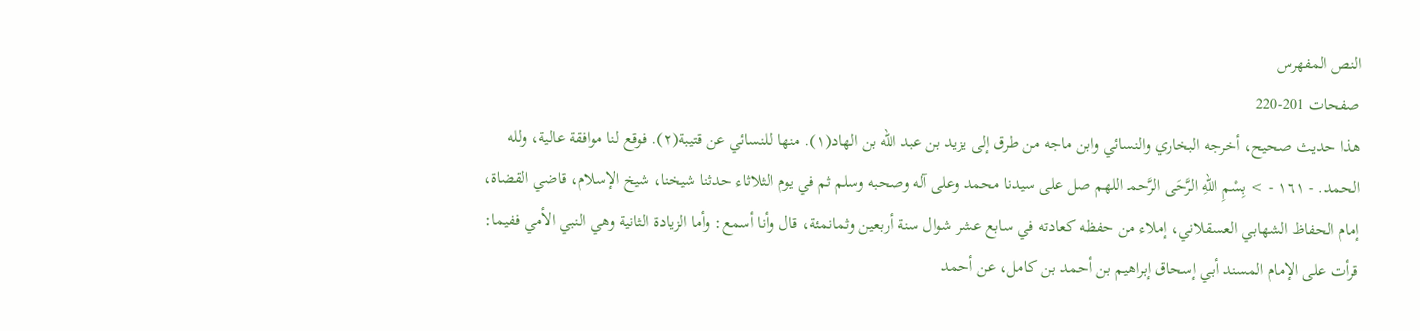النص المفهرس
صفحات 201-220
هذا حديث صحيح، أخرجه البخاري والنسائي وابن ماجه من طرق إلى يزيد بن عبد الله بن الهاد(١). منها للنسائي عن قتيبة(٢). فوقع لنا موافقة عالية، ولله الحمد. - ١٦١ - > بِسْمِ اللهِ الرَّحَى الرَّحمـ اللهم صل على سيدنا محمد وعلى آله وصحبه وسلم ثم في يوم الثلاثاء حدثنا شيخنا، شيخ الإسلام، قاضي القضاة، إمام الحفاظ الشهابي العسقلاني، إملاء من حفظه كعادته في سابع عشر شوال سنة أربعين وثمانمئة، قال وأنا أسمع: وأما الزيادة الثانية وهي النبي الأمي ففيما: قرأت على الإمام المسند أبي إسحاق إبراهيم بن أحمد بن كامل، عن أحمد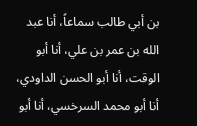بن أبي طالب سماعاً، أنا عبد الله بن عمر بن علي، أنا أبو الوقت، أنا أبو الحسن الداودي، أنا أبو محمد السرخسي، أنا أبو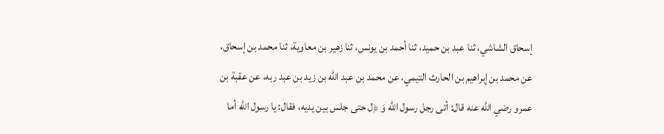إسحاق الشاشي، ثنا عبد بن حميد، ثنا أحمد بن يونس، ثنا زهير بن معاوية، ثنا محمد بن إسحاق، عن محمد بن إبراهيم بن الحارث التيمي، عن محمد بن عبد الله بن زيد بن عبد ربه، عن عقبة بن عمرو رضي الله عنه قال: أتى رجل رسول الله وَ ﴿ل حتى جلس بين يديه، فقال: يا رسول الله أما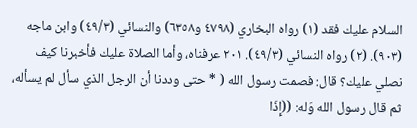السلام عليك فقد (١) رواه البخاري (٤٧٩٨ و٦٣٥٨) والنسائي (٤٩/٣) وابن ماجه (٩٠٣). (٢) رواه النسائي (٤٩/٣). ٢٠١ عرفناه، وأما الصلاة عليك فأخبرنا كيف نصلي عليك؟ قال: فصمت رسول الله ( * حتى وددنا أن الرجل الذي سأل لم يسأله، ثم قال رسول الله وَله: ((إِذَا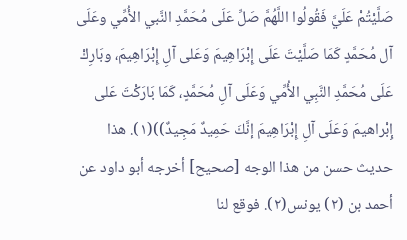صَلَّيْتُمْ عَلَيَّ فَقُولُوا اللَّهُمَّ صَلِّ عَلَى مُحَمَّدِ النَّبي الأُمِّي وعَلَى آل مُحَمَّدٍ كَمَا صَلَّيْتَ عَلَى إِبْرَاهِيمَ وَعَلى آلِ إِبْرَاهِيمَ، وبَارِكْ عَلَى مُحَمَّدِ النَّبِي الأُمِّي وَعَلَى آلِ مُحَمَّدٍ، كَمَا بَارَكْتَ عَلى إِبْراهيمَ وَعَلَى آلِ إِبْرَاهِيمَ إنَّكَ حَمِيدٌ مَجِيدٌ))(١). هذا حديث حسن من هذا الوجه [صحيح] أخرجه أبو داود عن أحمد بن (٢) يونس(٢). فوقع لنا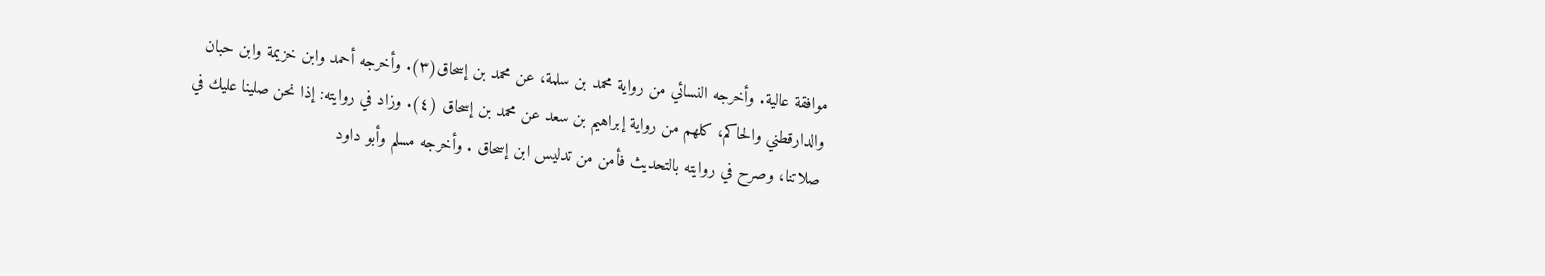موافقة عالية. وأخرجه النسائي من رواية محمد بن سلمة، عن محمد بن إسحاق(٣). وأخرجه أحمد وابن خزيمة وابن حبان والدارقطني والحاكم، كلهم من رواية إبراهيم بن سعد عن محمد بن إسحاق (٤). وزاد في روايته: إذا نحن صلينا عليك في صلاتنا، وصرح في روايته بالتحدیث فأمن من تدلیس ابن إسحاق . وأخرجه مسلم وأبو داود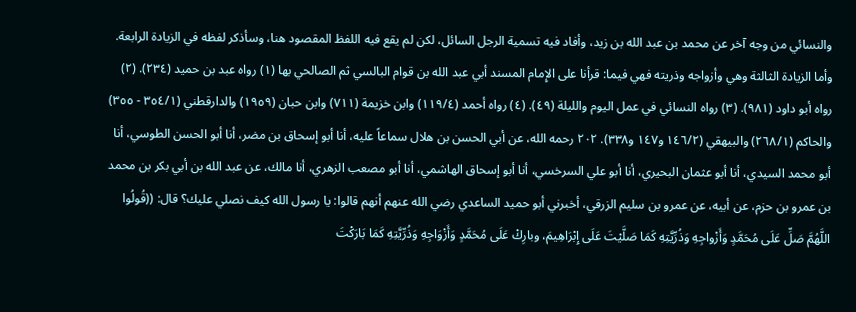والنسائي من وجه آخر عن محمد بن عبد الله بن زيد، وأفاد فيه تسمية الرجل السائل، لكن لم يقع فيه اللفظ المقصود هنا، وسأذكر لفظه في الزيادة الرابعة. وأما الزيادة الثالثة وهي وأزواجه وذريته فهي فيما: قرأنا على الإِمام المسند أبي عبد الله بن قوام البالسي ثم الصالحي بها (١) رواه عبد بن حميد (٢٣٤). (٢) رواه أبو داود (٩٨١). (٣) رواه النسائي في عمل اليوم والليلة (٤٩). (٤) رواه أحمد (١١٩/٤) وابن خزيمة (٧١١) وابن حبان (١٩٥٩) والدارقطني (٣٥٤/١ - ٣٥٥) والحاكم (٢٦٨/١) والبيهقي (١٤٦/٢ و١٤٧ و٣٣٨). ٢٠٢ رحمه الله، عن أبي الحسن بن هلال سماعاً عليه، أنا أبو إسحاق بن مضر، أنا أبو الحسن الطوسي، أنا أبو محمد السيدي، أنا أبو عثمان البحيري، أنا أبو علي السرخسي، أنا أبو إسحاق الهاشمي، أنا أبو مصعب الزهري، أنا مالك، عن عبد الله بن أبي بكر بن محمد بن عمرو بن حزم، عن أبيه، عن عمرو بن سليم الزرقي، أخبرني أبو حميد الساعدي رضي الله عنهم أنهم قالوا: يا رسول الله كيف نصلي عليك؟ قال: ((قُولُوا اللَّهُمَّ صَلِّ عَلَى مُحَمَّدٍ وَأَزْواجِهِ وَذُرِّيَّتِهِ كَمَا صَلَّيْتَ عَلَى إِبْرَاهِيمَ، وبارِكْ عَلَى مُحَمَّدٍ وَأَزْوَاجِهِ وَذُرِّيَّتِهِ كَمَا بَارَكْتَ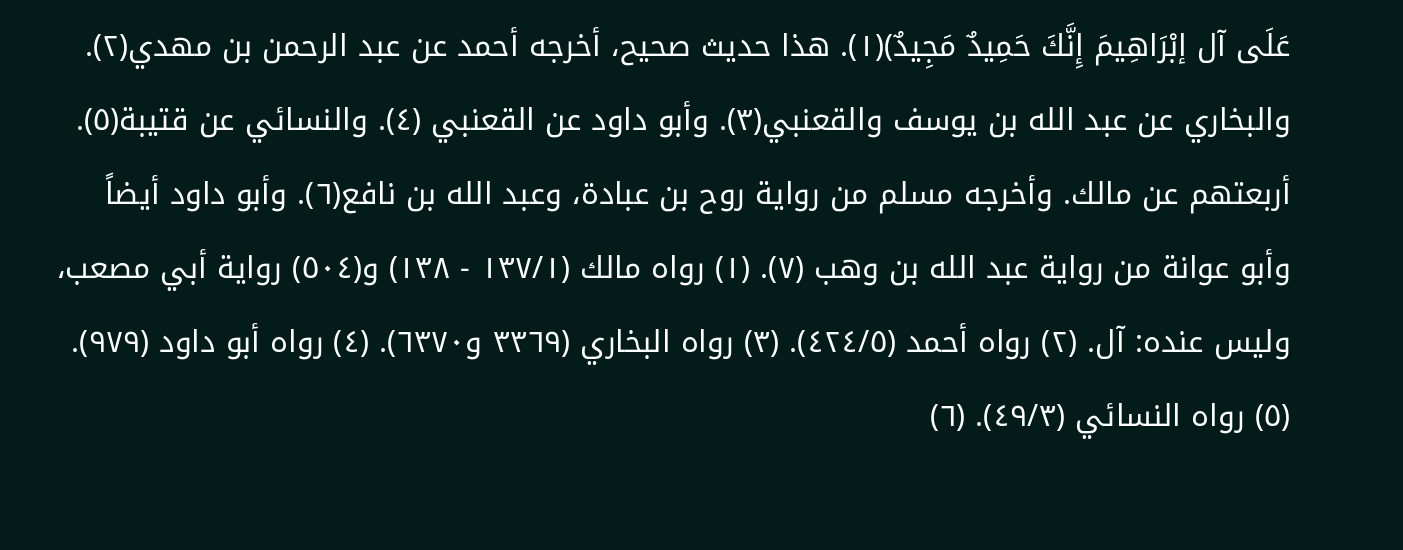عَلَى آل إبْرَاهِيمَ إِنَّكَ حَمِيدٌ مَجِيدٌ)(١). هذا حديث صحيح، أخرجه أحمد عن عبد الرحمن بن مهدي(٢). والبخاري عن عبد الله بن يوسف والقعنبي(٣). وأبو داود عن القعنبي (٤). والنسائي عن قتيبة(٥). أربعتهم عن مالك. وأخرجه مسلم من رواية روح بن عبادة، وعبد الله بن نافع(٦). وأبو داود أيضاً وأبو عوانة من رواية عبد الله بن وهب (٧). (١) رواه مالك (١٣٧/١ - ١٣٨) و(٥٠٤) رواية أبي مصعب، وليس عنده: آل. (٢) رواه أحمد (٤٢٤/٥). (٣) رواه البخاري (٣٣٦٩ و٦٣٧٠). (٤) رواه أبو داود (٩٧٩). (٥) رواه النسائي (٤٩/٣). (٦)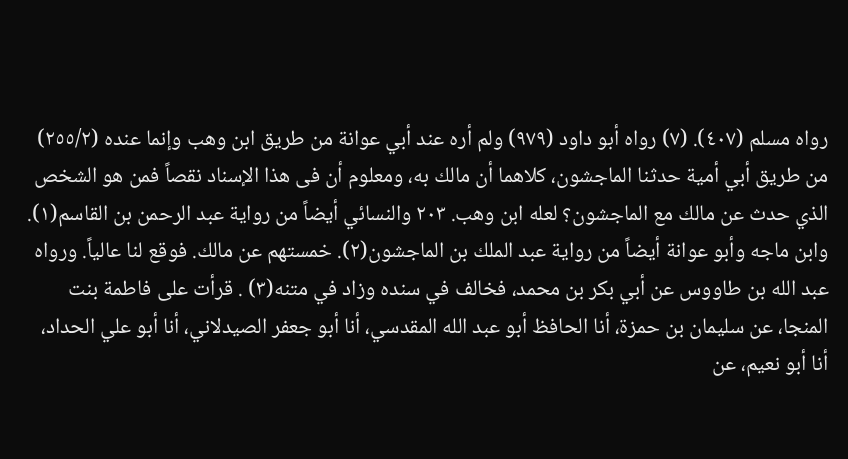رواه مسلم (٤٠٧). (٧) رواه أبو داود (٩٧٩) ولم أره عند أبي عوانة من طريق ابن وهب وإنما عنده (٢٥٥/٢) من طريق أبي أمية حدثنا الماجشون، كلاهما أن مالك به، ومعلوم أن فى هذا الإسناد نقصاً فمن هو الشخص الذي حدث عن مالك مع الماجشون؟ لعله ابن وهب. ٢٠٣ والنسائي أيضاً من رواية عبد الرحمن بن القاسم(١). وابن ماجه وأبو عوانة أيضاً من رواية عبد الملك بن الماجشون(٢). خمستهم عن مالك. فوقع لنا عالياً. ورواه عبد الله بن طاووس عن أبي بكر بن محمد، فخالف في سنده وزاد في متنه(٣) . قرأت على فاطمة بنت المنجا، عن سليمان بن حمزة، أنا الحافظ أبو عبد الله المقدسي، أنا أبو جعفر الصيدلاني، أنا أبو علي الحداد، أنا أبو نعيم، عن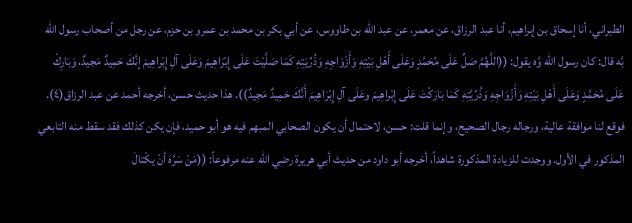الطبراني، أنا إسحاق بن إبراهيم، أنا عبد الرزاق، عن معمر، عن عبد الله بن طاووس، عن أبي بكر بن محمد بن عمرو بن حزم، عن رجل من أصحاب رسول الله بَّه قال: كان رسول الله وَّه يقول: ((اللَّهُمَّ صَلِّ عَلَى مُحَمَّدٍ وَعَلَى أَهْلِ بَيْتِهِ وَأَزْوَاجِهِ وَذُرِّيَتِهِ كَمَا صَلَّيْتَ عَلَى إِبْرَاهِيمَ وَعَلَى آلِ إِبْراهِيمَ إنَّكَ حَمِيدٌ مَجيدٌ، وَبَارِكْ عَلَى مُحَمَّدٍ وَعَلَى أَهْلِ بَيْتِهِ وَأَزْوَاجِهِ وَذُرِّيَّتِهِ كَمَا بَارَكْتَ عَلَى إِبْراهِيمَ وعَلَى آلِ إِبْرَاهِيمَ أَنَّكَ حَمِيدٌ مَجِيدٌ)). هذا حديث حسن، أخرجه أحمد عن عبد الرزاق(٤). فوقع لنا موافقة عالية، ورجاله رجال الصحيح، وإنما قلت: حسن، لاحتمال أن يكون الصحابي المبهم فيه هو أبو حميد، فإن يكن كذلك فقد سقط منه التابعي المذكور في الأول. ووجدت للزيادة المذكورة شاهداً، أخرجه أبو داود من حديث أبي هريرة رضي الله عنه مرفوعاً: ((مَنْ سَرَّهَ أنْ يكْتالَ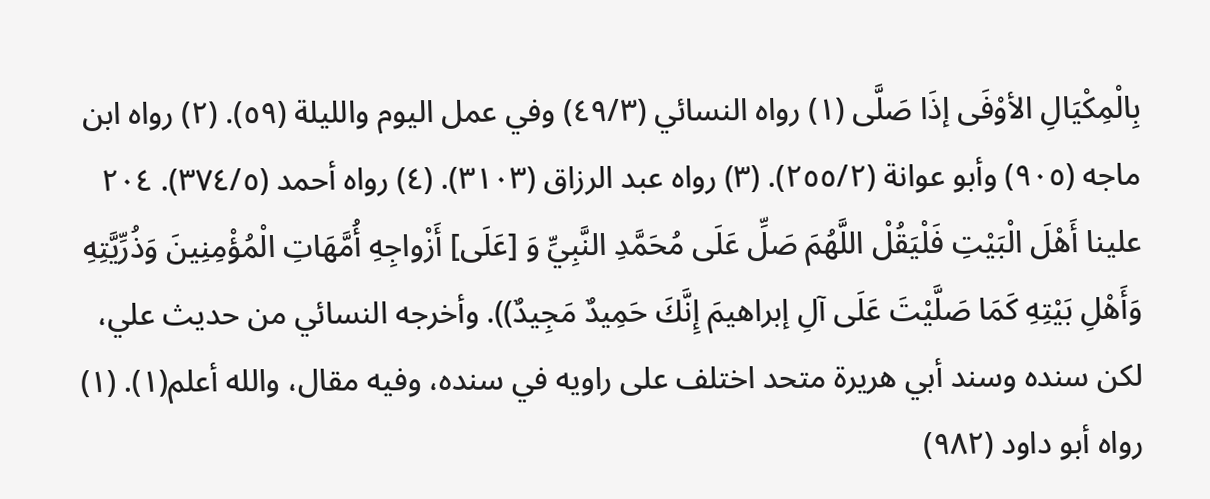بِالْمِكْيَالِ الأوْفَى إذَا صَلَّى (١) رواه النسائي (٤٩/٣) وفي عمل اليوم والليلة (٥٩). (٢) رواه ابن ماجه (٩٠٥) وأبو عوانة (٢٥٥/٢). (٣) رواه عبد الرزاق (٣١٠٣). (٤) رواه أحمد (٣٧٤/٥). ٢٠٤ علينا أَهْلَ الْبَيْتِ فَلْيَقُلْ اللَّهُمَ صَلِّ عَلَى مُحَمَّدِ النَّبِيِّ وَ [عَلَى] أَزْواجِهِ أُمَّهَاتِ الْمُؤْمِنِينَ وَذُرِّيَّتِهِ وَأَهْلِ بَيْتِهِ كَمَا صَلَّيْتَ عَلَى آلِ إبراهيمَ إِنَّكَ حَمِيدٌ مَجِيدٌ)). وأخرجه النسائي من حديث علي، لكن سنده وسند أبي هريرة متحد اختلف على راويه في سنده، وفيه مقال، والله أعلم(١). (١) رواه أبو داود (٩٨٢)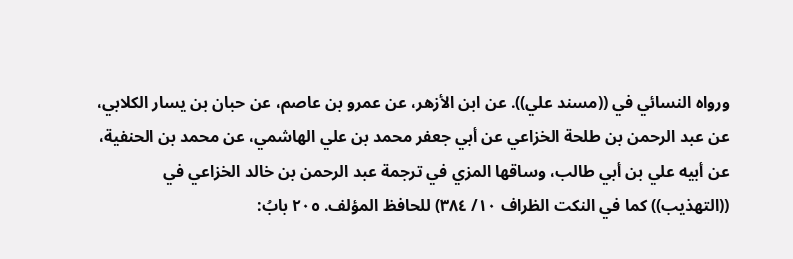ورواه النسائي في ((مسند علي)). عن ابن الأزهر، عن عمرو بن عاصم، عن حبان بن يسار الكلابي، عن عبد الرحمن بن طلحة الخزاعي عن أبي جعفر محمد بن علي الهاشمي، عن محمد بن الحنفية، عن أبيه علي بن أبي طالب، وساقها المزي في ترجمة عبد الرحمن بن خالد الخزاعي في ((التهذيب)) كما في النكت الظراف ١٠/ ٣٨٤) للحافظ المؤلف. ٢٠٥ بابُ: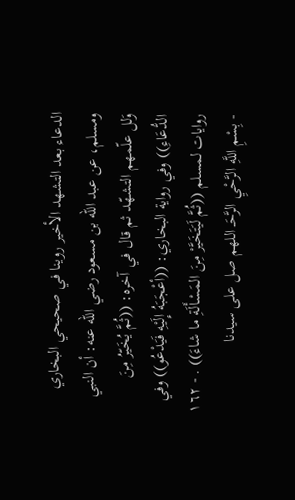الدعاء بعد التشهد الأخير روينا في صحيحي البخاري ومسلم، عن عبد الله بن مسعود رضي الله عنه: أن النبي وَلل علّمهم التشهّد ثم قال في آخره: ((ثُمَّ يُخَيّرُ مِنَ الدُّعَاءِ)) وفي رواية البخاري: ((أعْجَبَهُ إِلَيْهِ فَيَدْعُو)) وفي روايات لمسلم ((ثُمَّ لَيَتَخَيَّرْ مِنَ المَسْأَلَةِ ما شاءَ)) . - ١٦٢ - بِسْمِ اللَّهِ الرَّحْيِ الرَّحَـ اللهم صل على سيدنا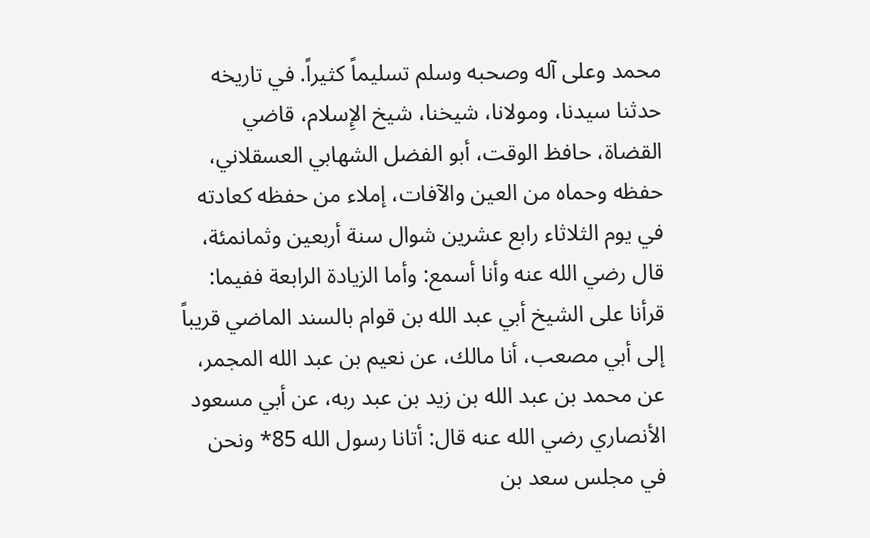محمد وعلى آله وصحبه وسلم تسليماً كثيراً. في تاريخه حدثنا سيدنا، ومولانا، شيخنا، شيخ الإِسلام، قاضي القضاة، حافظ الوقت، أبو الفضل الشهابي العسقلاني، حفظه وحماه من العين والآفات، إملاء من حفظه كعادته في يوم الثلاثاء رابع عشرين شوال سنة أربعين وثمانمئة، قال رضي الله عنه وأنا أسمع: وأما الزيادة الرابعة ففيما: قرأنا على الشيخ أبي عبد الله بن قوام بالسند الماضي قريباً إلى أبي مصعب، أنا مالك، عن نعيم بن عبد الله المجمر، عن محمد بن عبد الله بن زيد بن عبد ربه، عن أبي مسعود الأنصاري رضي الله عنه قال: أتانا رسول الله 85* ونحن في مجلس سعد بن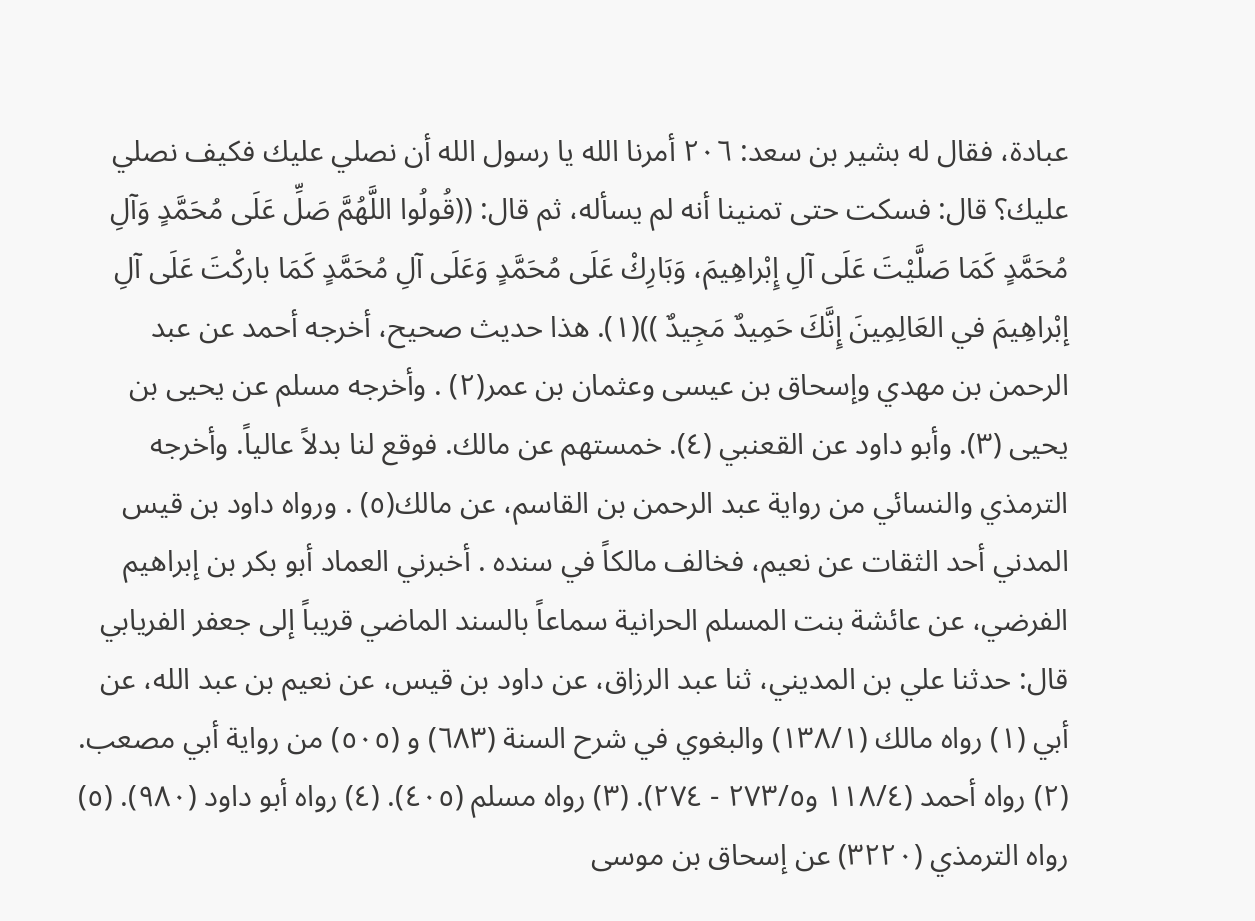عبادة، فقال له بشير بن سعد: ٢٠٦ أمرنا الله يا رسول الله أن نصلي عليك فكيف نصلي عليك؟ قال: فسكت حتى تمنينا أنه لم يسأله، ثم قال: ((قُولُوا اللَّهُمَّ صَلِّ عَلَى مُحَمَّدٍ وَآلِ مُحَمَّدٍ كَمَا صَلَّيْتَ عَلَى آلِ إِبْراهِيمَ، وَبَارِكْ عَلَى مُحَمَّدٍ وَعَلَى آلِ مُحَمَّدٍ كَمَا باركْتَ عَلَى آلِ إبْراهِيمَ في العَالِمِينَ إِنَّكَ حَمِيدٌ مَجِيدٌ ))(١). هذا حديث صحيح، أخرجه أحمد عن عبد الرحمن بن مهدي وإسحاق بن عيسى وعثمان بن عمر(٢) . وأخرجه مسلم عن يحيى بن يحيى (٣). وأبو داود عن القعنبي (٤). خمستهم عن مالك. فوقع لنا بدلاً عالياً. وأخرجه الترمذي والنسائي من رواية عبد الرحمن بن القاسم، عن مالك(٥) . ورواه داود بن قيس المدني أحد الثقات عن نعيم، فخالف مالكاً في سنده . أخبرني العماد أبو بكر بن إبراهيم الفرضي، عن عائشة بنت المسلم الحرانية سماعاً بالسند الماضي قريباً إلى جعفر الفريابي قال: حدثنا علي بن المديني، ثنا عبد الرزاق، عن داود بن قيس، عن نعيم بن عبد الله، عن أبي (١) رواه مالك (١٣٨/١) والبغوي في شرح السنة (٦٨٣) و (٥٠٥) من رواية أبي مصعب. (٢) رواه أحمد (١١٨/٤ و٢٧٣/٥ - ٢٧٤). (٣) رواه مسلم (٤٠٥). (٤) رواه أبو داود (٩٨٠). (٥) رواه الترمذي (٣٢٢٠) عن إسحاق بن موسى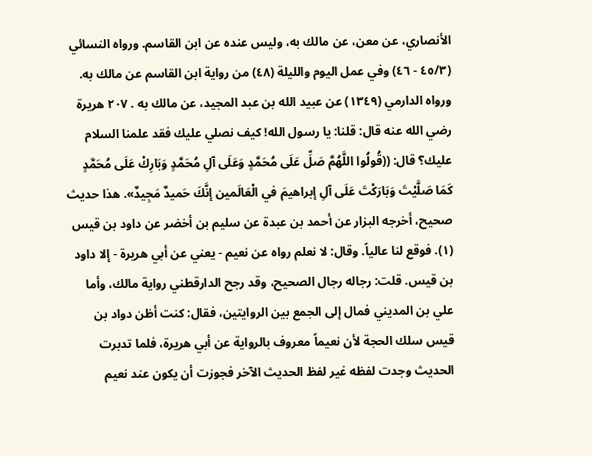الأنصاري، عن معن، عن مالك به، وليس عنده عن ابن القاسم. ورواه النسائي (٤٥/٣ - ٤٦) وفي عمل اليوم والليلة (٤٨) من رواية ابن القاسم عن مالك به. ورواه الدارمي (١٣٤٩) عن عبيد الله بن عبد المجيد، عن مالك به . ٢٠٧ هريرة رضي الله عنه قال: قلنا: يا رسول الله! كيف نصلي عليك فقد علمنا السلام عليك؟ قال: ((قُولُوا اللَّهُمَّ صَلِّ عَلَى مُحَمَّدٍ وَعَلَى آلِ مُحَمَّدٍ وَبَارِكْ عَلَى مُحَمَّدٍ كَمَا صَلَّيْتَ وَبَارَكْتَ عَلَى آلِ إبراهيمَ في الْعَالَمين إنَّكَ حَميدٌ مَجِیدٌ». هذا حديث صحيح، أخرجه البزار عن أحمد بن عبدة عن سليم بن أخضر عن داود بن قيس (١). فوقع لنا عالياً. وقال: لا نعلم رواه عن نعيم - يعني عن أبي هريرة - إلا داود بن قیس. قلت: رجاله رجال الصحيح، وقد رجح الدارقطني رواية مالك، وأما علي بن المديني فمال إلى الجمع بين الروايتين، فقال: كنت أظن دواد بن قيس سلك الحجة لأن نعيماً معروف بالرواية عن أبي هريرة، فلما تدبرت الحديث وجدت لفظه غير لفظ الحديث الآخر فجوزت أن يكون عند نعيم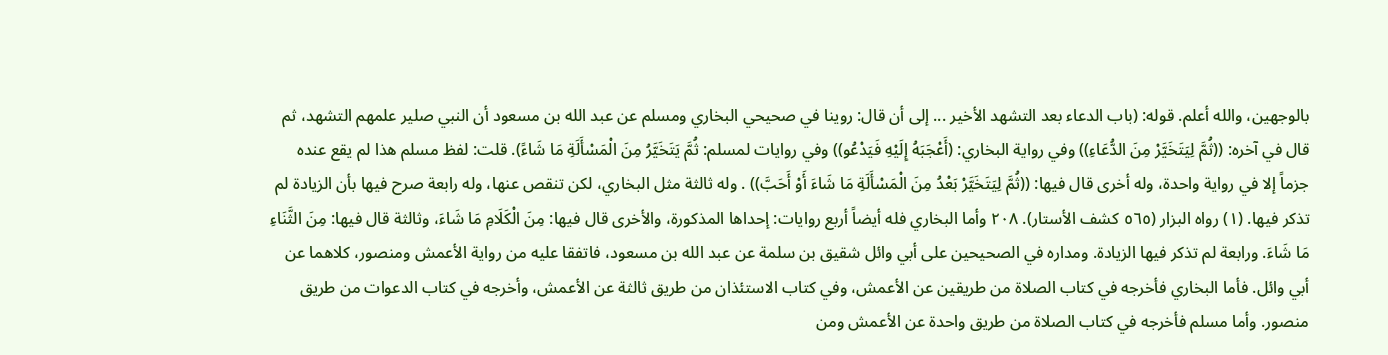بالوجهين، والله أعلم. قوله: (باب الدعاء بعد التشهد الأخير ... إلى أن قال: روينا في صحيحي البخاري ومسلم عن عبد الله بن مسعود أن النبي صلير علمهم التشهد، ثم قال في آخره: ((ثُمَّ لِيَتَخَيَّرْ مِنَ الدُّعَاءِ)) وفي رواية البخاري: (أَعْجَبَهُ إِلَيْهِ فَيَدْعُو)) وفي روايات لمسلم: ثُمَّ يَتَخَيَّرُ مِنَ الْمَسْأَلَةِ مَا شَاءً). قلت: لفظ مسلم هذا لم يقع عنده جزماً إلا في رواية واحدة، وله أخرى قال فيها: ((ثُمَّ لِيَتَخَيَّرْ بَعْدُ مِنَ الْمَسْأَلَةِ مَا شَاءَ أَوْ أَحَبَّ)) . وله ثالثة مثل البخاري، لكن تنقص عنها، وله رابعة صرح فيها بأن الزيادة لم تذکر فيها. (١) رواه البزار (٥٦٥ كشف الأستار). ٢٠٨ وأما البخاري فله أيضاً أربع روايات: إحداها المذكورة، والأخرى قال فيها: مِنَ الْكَلَامِ مَا شَاءَ، وثالثة قال فيها: مِنَ الثَّنَاءِ مَا شَاءَ. ورابعة لم تذكر فيها الزيادة. ومداره في الصحيحين على أبي وائل شقيق بن سلمة عن عبد الله بن مسعود، فاتفقا عليه من رواية الأعمش ومنصور، كلاهما عن أبي وائل. فأما البخاري فأخرجه في كتاب الصلاة من طريقين عن الأعمش، وفي كتاب الاستئذان من طريق ثالثة عن الأعمش، وأخرجه في كتاب الدعوات من طريق منصور. وأما مسلم فأخرجه في كتاب الصلاة من طريق واحدة عن الأعمش ومن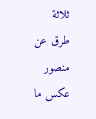ثلاثة طرق عن منصور عكس ما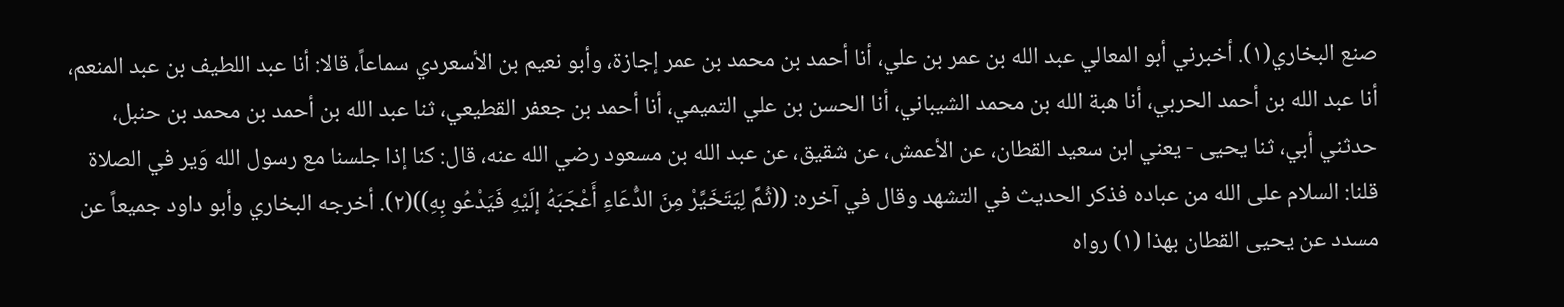صنع البخاري(١). أخبرني أبو المعالي عبد الله بن عمر بن علي، أنا أحمد بن محمد بن عمر إجازة، وأبو نعيم بن الأسعردي سماعاً، قالا: أنا عبد اللطيف بن عبد المنعم، أنا عبد الله بن أحمد الحربي، أنا هبة الله بن محمد الشيباني، أنا الحسن بن علي التميمي، أنا أحمد بن جعفر القطيعي، ثنا عبد الله بن أحمد بن محمد بن حنبل، حدثني أبي، ثنا يحيى - يعني ابن سعيد القطان، عن الأعمش، عن شقيق، عن عبد الله بن مسعود رضي الله عنه، قال: كنا إذا جلسنا مع رسول الله وَير في الصلاة قلنا: السلام على الله من عباده فذكر الحديث في التشهد وقال في آخره: ((ثُمَّ لِيَتَخَيَّرْ مِنَ الدُّعَاءِ أَعْجَبَهُ إلَيْهِ فَيَدْعُو بِهِ))(٢). أخرجه البخاري وأبو داود جميعاً عن مسدد عن يحيى القطان بهذا (١) رواه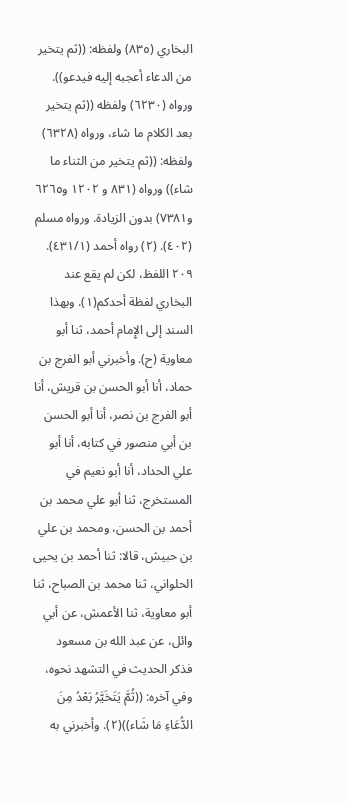البخاري (٨٣٥) ولفظه: ((ثم يتخير من الدعاء أعجبه إليه فيدعو)). ورواه (٦٢٣٠) ولفظه ((ثم يتخير بعد الكلام ما شاء، ورواه (٦٣٢٨) ولفظه: ((ثم يتخير من الثناء ما شاء)) ورواه (٨٣١ و ١٢٠٢ و٦٢٦٥ و٧٣٨١) بدون الزيادة. ورواه مسلم (٤٠٢). (٢) رواه أحمد (٤٣١/١). ٢٠٩ اللفظ، لكن لم يقع عند البخاري لفظة أحدكم(١). وبهذا السند إلى الإِمام أحمد، ثنا أبو معاوية (ح). وأخبرني أبو الفرج بن حماد، أنا أبو الحسن بن قريش، أنا أبو الفرج بن نصر، أنا أبو الحسن بن أبي منصور في كتابه، أنا أبو علي الحداد، أنا أبو نعيم في المستخرج، ثنا أبو علي محمد بن أحمد بن الحسن، ومحمد بن علي بن حبيش، قالا: ثنا أحمد بن يحيى الحلواني، ثنا محمد بن الصباح، ثنا أبو معاوية، ثنا الأعمش، عن أبي وائل، عن عبد الله بن مسعود فذكر الحديث في التشهد نحوه، وفي آخره: ((ثُمَّ يَتَخَيَّرُ بَعْدُ مِنَ الدُّعَاءِ مَا شَاء))(٢). وأخبرني به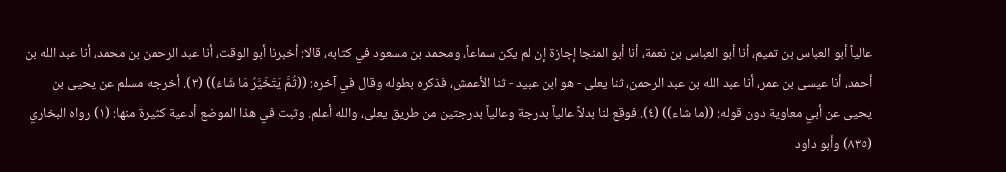عالياً أبو العباس بن تميم، أنا أبو العباس بن نعمة، أنا أبو المنجا إجازة إن لم يكن سماعاً، ومحمد بن مسعود في كتابه، قالا: أخبرنا أبو الوقت، أنا عبد الرحمن بن محمد، أنا عبد الله بن أحمد، أنا عيسى بن عمر، أنا عبد الله بن عبد الرحمن، ثنا يعلى - هو ابن عبيد - ثنا الأعمش، فذكره بطوله وقال في آخره: ((ثُمَّ يَتَخَيَّرُ مَا شَاءَ)) (٣). أخرجه مسلم عن يحيى بن يحيى عن أبي معاوية دون قوله: ((ما شاء)) (٤). فوقع لنا بدلاً عالياً بدرجة وعالياً بدرجتين من طريق يعلى، والله أعلم. وثبت في هذا الموضع أدعية كثيرة منها: (١) رواه البخاري (٨٣٥) وأبو داود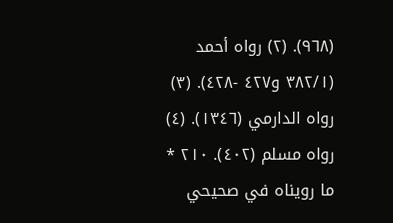(٩٦٨). (٢) رواه أحمد (٣٨٢/١ و٤٢٧ -٤٢٨). (٣) رواه الدارمي (١٣٤٦). (٤) رواه مسلم (٤٠٢). ٢١٠ * ما رويناه في صحيحي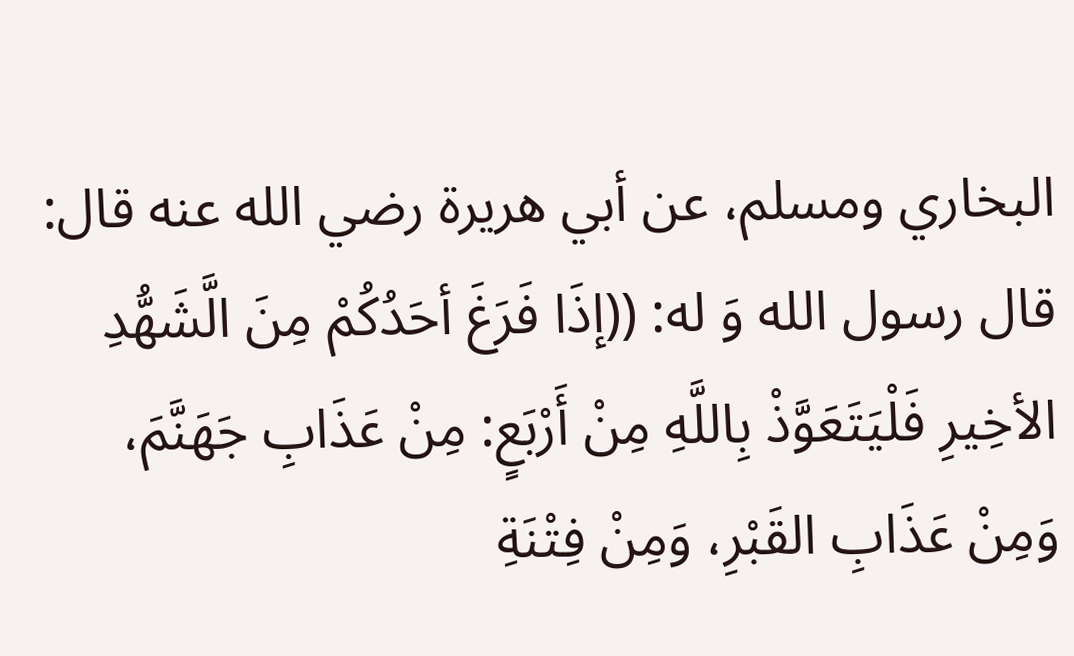البخاري ومسلم، عن أبي هريرة رضي الله عنه قال: قال رسول الله وَ له: ((إذَا فَرَغَ أحَدُكُمْ مِنَ الَّشَهُّدِ الأخِيرِ فَلْيَتَعَوَّذْ بِاللَّهِ مِنْ أَرْبَعٍ: مِنْ عَذَابِ جَهَنَّمَ، وَمِنْ عَذَابِ القَبْرِ، وَمِنْ فِتْنَةِ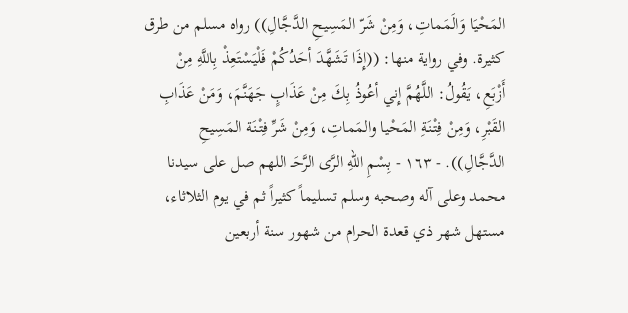المَحْيَا وَالَمَماتِ، وَمِنْ شَرّ المَسِيحِ الدَّجَّالِ)) رواه مسلم من طرق كثيرة. وفي رواية منها: ((إِذَا تَشَهَّدَ أحَدُكُمْ فَلْيَسْتَعِذْ بِاللَّهِ مِنْ أَزْبَعِ، يَقُولُ: اللَّهُمَّ إِني أعُوذُ بِكَ مِنْ عَذَابٍ جَهَنَّمَ، وَمَنْ عَذَابِ القَبْرِ، وَمِنْ فِتْنَةِ المَحْيا والمَماتِ، وَمِنْ شَرِّ فِتْنَة المَسِيحِ الدَّجَّالِ)). - ١٦٣ - بِسْمِ اللهِ الرَّى الرَّحَـ اللهم صل على سيدنا محمد وعلى آله وصحبه وسلم تسليماً كثيراً ثم في يوم الثلاثاء، مستهل شهر ذي قعدة الحرام من شهور سنة أربعين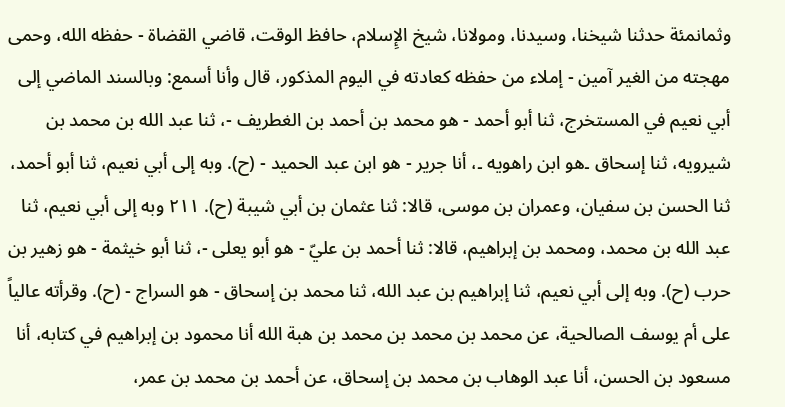وثمانمئة حدثنا شيخنا، وسيدنا، ومولانا، شيخ الإِسلام، حافظ الوقت، قاضي القضاة - حفظه الله، وحمى مهجته من الغير آمين - إملاء من حفظه كعادته في اليوم المذكور، قال وأنا أسمع: وبالسند الماضي إلى أبي نعيم في المستخرج، ثنا أبو أحمد - هو محمد بن أحمد بن الغطريف -، ثنا عبد الله بن محمد بن شيرويه، ثنا إسحاق ۔هو ابن راهویه ۔، أنا جرير - هو ابن عبد الحميد - (ح). وبه إلى أبي نعيم، ثنا أبو أحمد، ثنا الحسن بن سفيان، وعمران بن موسى، قالا: ثنا عثمان بن أبي شيبة (ح). ٢١١ وبه إلى أبي نعيم، ثنا عبد الله بن محمد، ومحمد بن إبراهيم، قالا: ثنا أحمد بن عليّ - هو أبو يعلى -، ثنا أبو خيثمة - هو زهير بن حرب (ح). وبه إلى أبي نعيم، ثنا إبراهيم بن عبد الله، ثنا محمد بن إسحاق - هو السراج - (ح). وقرأته عالياً على أم يوسف الصالحية، عن محمد بن محمد بن محمد بن هبة الله أنا محمود بن إبراهيم في كتابه، أنا مسعود بن الحسن، أنا عبد الوهاب بن محمد بن إسحاق، عن أحمد بن محمد بن عمر،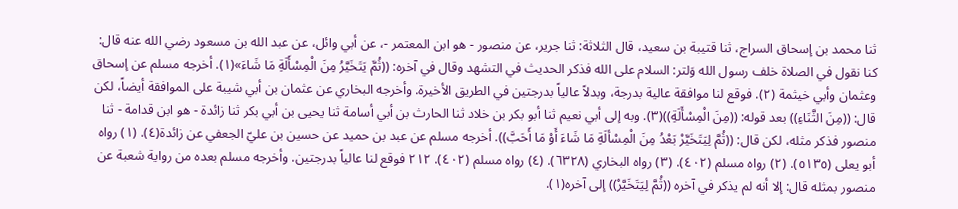ثنا محمد بن إسحاق السراج، ثنا قتيبة بن سعيد، قال الثلاثة: ثنا جرير، عن منصور - هو ابن المعتمر -، عن أبي وائل، عن عبد الله بن مسعود رضي الله عنه قال: كنا نقول في الصلاة خلف رسول الله وَلتر: السلام على الله فذكر الحديث في التشهد وقال في آخره: ((ثُمَّ يَتَخَيَّرُ مِنَ الْمِسْأَلَةِ مَا شَاءَ»(١). أخرجه مسلم عن إسحاق وعثمان وأبي خيثمة (٢). فوقع لنا موافقة عالية بدرجة، وبدلاً عالياً بدرجتين في الطريق الأخيرة. وأخرجه البخاري عن عثمان بن أبي شيبة على الموافقة أيضاً، لكن قال: ((مِنَ الثَّنَاءِ)) بعد قوله: ((مِنَ الْمِسْأَلَةِ))(٣). وبه إلى أبي نعيم ثنا أبو بكر بن خلاد ثنا الحارث بن أبي أسامة ثنا يحيى بن أبي بكر ثنا زائدة - هو ابن قدامة - ثنا منصور فذكر مثله، لكن قال: ((ثُمَّ لِيَتَخَيَّرْ بَعْدُ مِنَ الْمِسْألَةِ مَا شَاءَ أَوْ مَا أَحَبَّ)). أخرجه مسلم عن عبد بن حميد عن حسين بن عليّ الجعفي عن زائدة(٤). (١) رواه أبو يعلى (٥١٣٥). (٢) رواه مسلم (٤٠٢). (٣) رواه البخاري (٦٣٢٨). (٤) رواه مسلم (٤٠٢). ٢١٢ فوقع لنا عالياً بدرجتين. وأخرجه مسلم بعده من رواية شعبة عن منصور بمثله قال: إلا أنه لم يذكر في آخره ((ثُمَّ لِيَتَخَيَّرْ)) إلى آخره(١).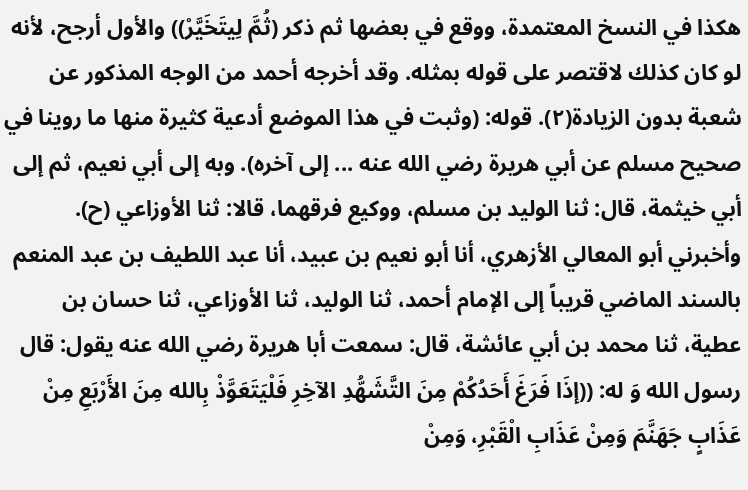هكذا في النسخ المعتمدة، ووقع في بعضها ثم ذكر (ثُمَّ لِيتَخَيَّرْ)) والأول أرجح، لأنه لو كان كذلك لاقتصر على قوله بمثله. وقد أخرجه أحمد من الوجه المذكور عن شعبة بدون الزيادة(٢). قوله: (وثبت في هذا الموضع أدعية كثيرة منها ما روينا في صحيح مسلم عن أبي هريرة رضي الله عنه ... إلى آخره). وبه إلى أبي نعيم، ثم إلى أبي خيثمة، قال: ثنا الوليد بن مسلم، ووكيع فرقهما، قالا: ثنا الأوزاعي (ح). وأخبرني أبو المعالي الأزهري، أنا أبو نعيم بن عبيد، أنا عبد اللطيف بن عبد المنعم بالسند الماضي قريباً إلى الإمام أحمد، ثنا الوليد، ثنا الأوزاعي، ثنا حسان بن عطية، ثنا محمد بن أبي عائشة، قال: سمعت أبا هريرة رضي الله عنه يقول: قال رسول الله وَ له: ((إذَا فَرَغَ أَحَدُكُمْ مِنَ التَّشَهُّدِ الآخِرِ فَلْيَتَعَوَّذْ بِالله مِنَ الأَرْبَعِ مِنْ عَذَابٍ جَهَنَّمَ وَمِنْ عَذَابِ الْقَبْرِ، وَمِنْ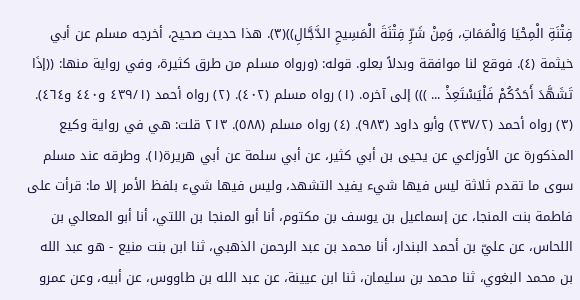فِتْنَةِ الْمِحْيَا وَالْمَمَاتِ، وَمِنْ شَرِّ فِتْنَةَ الْمَسِيحِ الدَّجَّالِ))(٣). هذا حديث صحيح، أخرجه مسلم عن أبي خيثمة (٤). فوقع لنا موافقة وبدلاً بعلو. قوله: (ورواه مسلم من طرق كثيرة، وفي رواية منها: ((إذَا تَشَهَّدَ أَحَدُكُمْ فَلْيَسْتَعِذْ ... ))) إلى آخره. (١) رواه مسلم (٤٠٢). (٢) رواه أحمد (٤٣٩/١ و٤٤٠ و٤٦٤). (٣) رواه أحمد (٢٣٧/٢) وأبو داود (٩٨٣). (٤) رواه مسلم (٥٨٨). ٢١٣ قلت: هي في رواية وكيع المذكورة عن الأوزاعي عن يحيى بن أبي كثير، عن أبي سلمة عن أبي هريرة(١). وطرقه عند مسلم سوى ما تقدم ثلاثة ليس فيها شيء يفيد التشهد، وليس فيها شيء بلفظ الأمر إلا ما: قرأت على فاطمة بنت المنجا، عن إسماعيل بن يوسف بن مكتوم، أنا أبو المنجا بن اللتي، أنا أبو المعالي بن اللحاس، عن عليّ بن أحمد البندار، أنا محمد بن عبد الرحمن الذهبي، ثنا ابن بنت منيع - هو عبد الله بن محمد البغوي، ثنا محمد بن سليمان، ثنا ابن عيينة، عن عبد الله بن طاووس، عن أبيه، وعن عمرو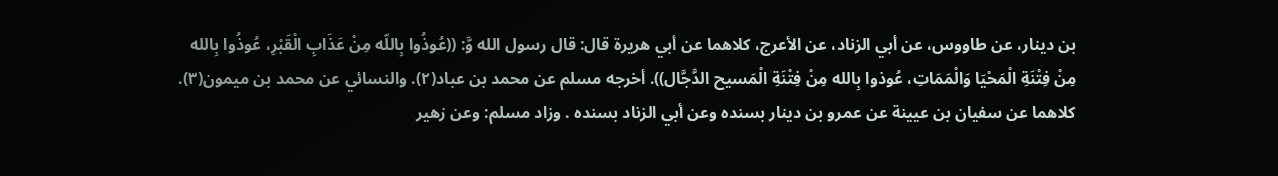بن دينار، عن طاووس، عن أبي الزناد، عن الأعرج، كلاهما عن أبي هريرة قال: قال رسول الله وَّ: ((عُوذُوا بِاللّه مِنْ عَذَابِ الْقَبْرِ، عُوذُوا بِالله مِنْ فِتْنَةِ الْمَحْيَا وَالْمَمَاتِ، عُوذوا بِالله مِنْ فِتْنَةِ الْمَسيح الدَّجَّال)). أخرجه مسلم عن محمد بن عباد(٢). والنسائي عن محمد بن ميمون(٣). كلاهما عن سفيان بن عيينة عن عمرو بن دينار بسنده وعن أبي الزناد بسنده . وزاد مسلم: وعن زهير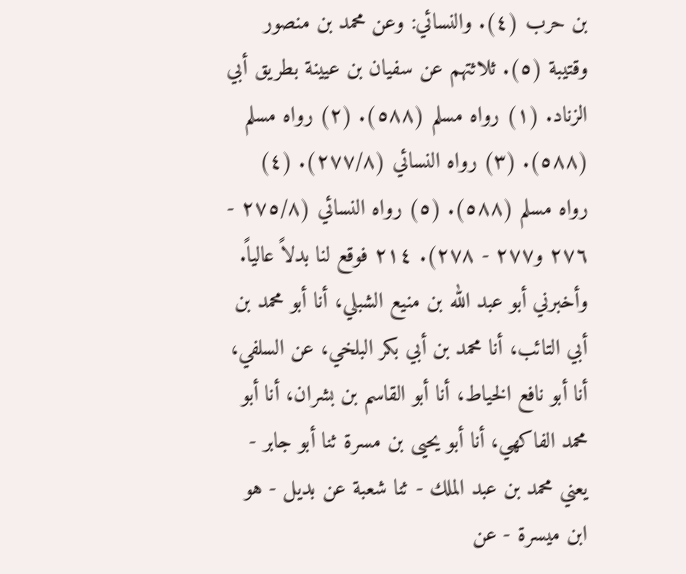بن حرب (٤). والنسائي: وعن محمد بن منصور وقتيبة (٥). ثلاثتهم عن سفيان بن عيينة بطريق أبي الزناد. (١) رواه مسلم (٥٨٨). (٢) رواه مسلم (٥٨٨). (٣) رواه النسائي (٢٧٧/٨). (٤) رواه مسلم (٥٨٨). (٥) رواه النسائي (٢٧٥/٨ - ٢٧٦ و٢٧٧ - ٢٧٨). ٢١٤ فوقع لنا بدلاً عالياً. وأخبرني أبو عبد الله بن منيع الشبلي، أنا أبو محمد بن أبي التائب، أنا محمد بن أبي بكر البلخي، عن السلفي، أنا أبو نافع الخياط، أنا أبو القاسم بن بشران، أنا أبو محمد الفاكهي، أنا أبو يحيى بن مسرة ثنا أبو جابر - يعني محمد بن عبد الملك - ثنا شعبة عن بديل - هو ابن ميسرة - عن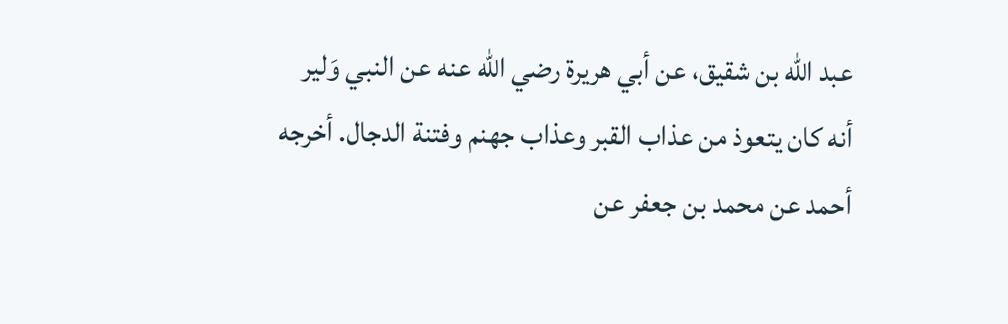عبد الله بن شقيق، عن أبي هريرة رضي الله عنه عن النبي وَلير أنه كان يتعوذ من عذاب القبر وعذاب جهنم وفتنة الدجال. أخرجه أحمد عن محمد بن جعفر عن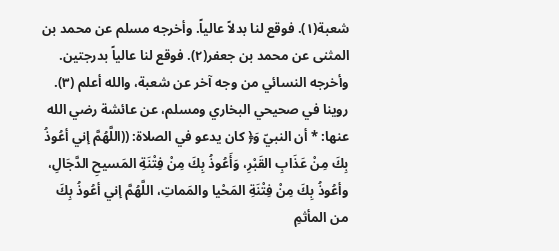شعبة(١). فوقع لنا بدلاً عالياً. وأخرجه مسلم عن محمد بن المثنى عن محمد بن جعفر(٢). فوقع لنا عالياً بدرجتين. وأخرجه النسائي من وجه آخر عن شعبة، والله أعلم (٣). روينا في صحيحي البخاري ومسلم، عن عائشة رضي الله عنها: * أن النبيّ وَ﴿ كان يدعو في الصلاة: ((اللَّهُمَّ إني أعُوذُ بِكَ مِنْ عَذَابِ القَبْرِ، وَأَعُوذُ بِكَ مِنْ فِتْنَةِ المَسيحِ الدَّجَالِ، وأعُوذُ بِكَ مِنْ فِتْنَةِ المَحْيا والمَماتِ، اللَّهُمَّ إني أعُوذُ بِكَ من المأثمِ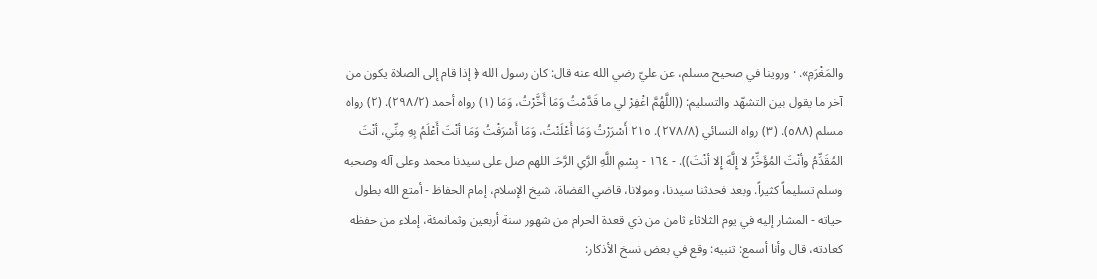والمَغْرَمِ». · وروينا في صحيح مسلم، عن عليّ رضي الله عنه قال: كان رسول الله ﴿ إذا قام إلى الصلاة يكون من آخر ما يقول بين التشهّد والتسليم: ((اللَّهُمَّ اغْفِرْ لي ما قَدَّمْتُ وَمَا أَخَّرْتُ، وَمَا (١) رواه أحمد (٢٩٨/٢). (٢) رواه مسلم (٥٨٨). (٣) رواه النسائي (٢٧٨/٨). ٢١٥ أَسْرَرْتُ وَمَا أَعْلَنْتُ، وَمَا أَسْرَفْتُ وَمَا أنْتَ أَعْلَمُ بِهِ مِنِّي، أنْتَ المُقَدِّمُ وأنْتَ المُؤَخِّرُ لا إِلَّهَ إِلا أنْتَ)). - ١٦٤ - بِسْمِ اللَّهِ الرَّىِ الرَّحَـ اللهم صل على سيدنا محمد وعلى آله وصحبه وسلم تسليماً كثيراً. وبعد فحدثنا سيدنا، ومولانا، قاضي القضاة، شيخ الإسلام، إمام الحفاظ - أمتع الله بطول حياته - المشار إليه في يوم الثلاثاء ثامن من ذي قعدة الحرام من شهور سنة أربعين وثمانمئة، إملاء من حفظه كعادته، قال وأنا أسمع: تنبيه: وقع في بعض نسخ الأذكار: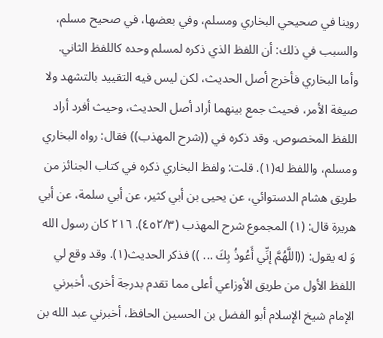روينا في صحيحي البخاري ومسلم، وفي بعضها، في صحيح مسلم، والسبب في ذلك: أن اللفظ الذي ذكره لمسلم وحده كاللفظ الثاني. وأما البخاري فأخرج أصل الحديث، لكن ليس فيه التقييد بالتشهد ولا صيغة الأمر، فحيث جمع بينهما أراد أصل الحديث، وحيث أفرد أراد اللفظ المخصوص. وقد ذكره في ((شرح المهذب)) فقال: رواه البخاري ومسلم، واللفظ له(١). قلت: ولفظ البخاري ذكره في كتاب الجنائز من طريق هشام الدستوائي، عن يحيى بن أبي كثير، عن أبي سلمة، عن أبي هريرة قال: (١) المجموع شرح المهذب (٤٥٢/٣). ٢١٦ كان رسول الله وَ له يقول: ((اللَّهُمَّ إنِّي أَعُوذُ بِكَ ... )) فذكر الحديث(١). وقد وقع لي اللفظ الأول من طريق الأوزاعي أعلى مما تقدم بدرجة أخرى. أخبرني الإمام شيخ الإسلام أبو الفضل بن الحسين الحافظ، أخبرني عبد الله بن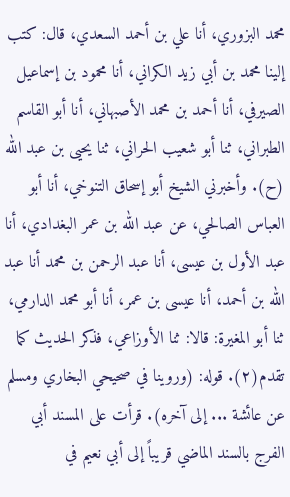محمد البزوري، أنا علي بن أحمد السعدي، قال: كتب إلينا محمد بن أبي زيد الكراني، أنا محمود بن إسماعيل الصيرفي، أنا أحمد بن محمد الأصبهاني، أنا أبو القاسم الطبراني، ثنا أبو شعيب الحراني، ثنا یحیی بن عبد الله (ح). وأخبرني الشيخ أبو إسحاق التنوخي، أنا أبو العباس الصالحي، عن عبد الله بن عمر البغدادي، أنا عبد الأول بن عيسى، أنا عبد الرحمن بن محمد أنا عبد الله بن أحمد، أنا عيسى بن عمر، أنا أبو محمد الدارمي، ثنا أبو المغيرة: قالا: ثنا الأوزاعي، فذكر الحديث كما تقدم(٢). قوله: (وروينا في صحيحي البخاري ومسلم عن عائشة ... إلى آخره). قرأت على المسند أبي الفرج بالسند الماضي قريباً إلى أبي نعيم في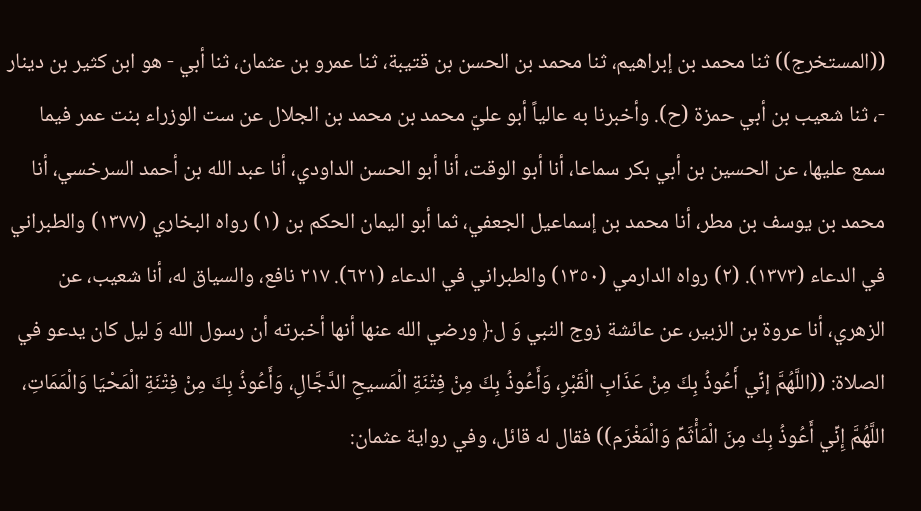((المستخرج)) ثنا محمد بن إبراهيم، ثنا محمد بن الحسن بن قتيبة، ثنا عمرو بن عثمان، ثنا أبي - هو ابن كثير بن دينار -، ثنا شعيب بن أبي حمزة (ح). وأخبرنا به عالياً أبو عليّ محمد بن محمد بن الجلال عن ست الوزراء بنت عمر فيما سمع عليها، عن الحسين بن أبي بكر سماعا، أنا أبو الوقت، أنا أبو الحسن الداودي، أنا عبد الله بن أحمد السرخسي، أنا محمد بن يوسف بن مطر، أنا محمد بن إسماعيل الجعفي، ثما أبو اليمان الحكم بن (١) رواه البخاري (١٣٧٧) والطبراني في الدعاء (١٣٧٣). (٢) رواه الدارمي (١٣٥٠) والطبراني في الدعاء (٦٢١). ٢١٧ نافع، والسياق له، أنا شعيب، عن الزهري، أنا عروة بن الزبير، عن عائشة زوج النبي وَ ل﴿ ورضي الله عنها أنها أخبرته أن رسول الله وَ ليل كان يدعو في الصلاة: ((اللَّهُمَّ إنِّي أَعُوذُ بِكَ مِنْ عَذَابِ الْقَبْرِ، وَأَعُوذُ بِكَ مِنْ فِتْنَةِ الْمَسيحِ الدَّجَّالِ، وَأَعُوذُ بِكَ مِنْ فِتْنَةِ الْمَحْيَا وَالْمَمَاتِ، اللَّهُمَّ إِنِّي أَعُوذُ بِك مِنَ الْمَأْثَمِّ وَالْمَغْرَم)) فقال له قائل، وفي رواية عثمان: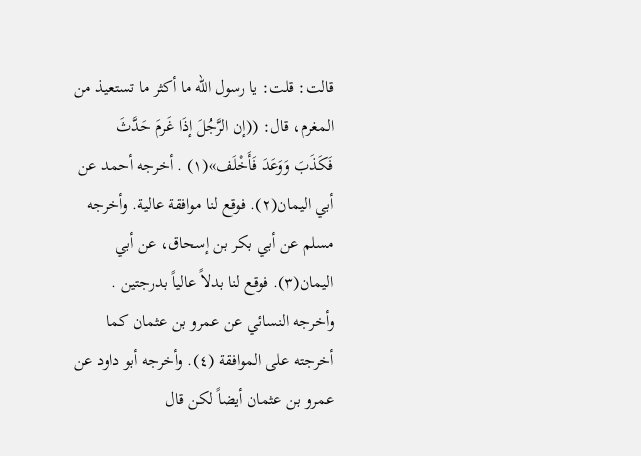قالت: قلت: يا رسول الله ما أكثر ما تستعيذ من المغرم، قال: ((إن الرَّجُلَ إذَا غَرمَ حَدَّثَ فَكَذَبَ وَوَعَدَ فَأَخْلَف»(١) . أخرجه أحمد عن أبي اليمان(٢). فوقع لنا موافقة عالية. وأخرجه مسلم عن أبي بكر بن إسحاق، عن أبي اليمان(٣). فوقع لنا بدلاً عالياً بدرجتين . وأخرجه النسائي عن عمرو بن عثمان كما أخرجته على الموافقة (٤). وأخرجه أبو داود عن عمرو بن عثمان أيضاً لكن قال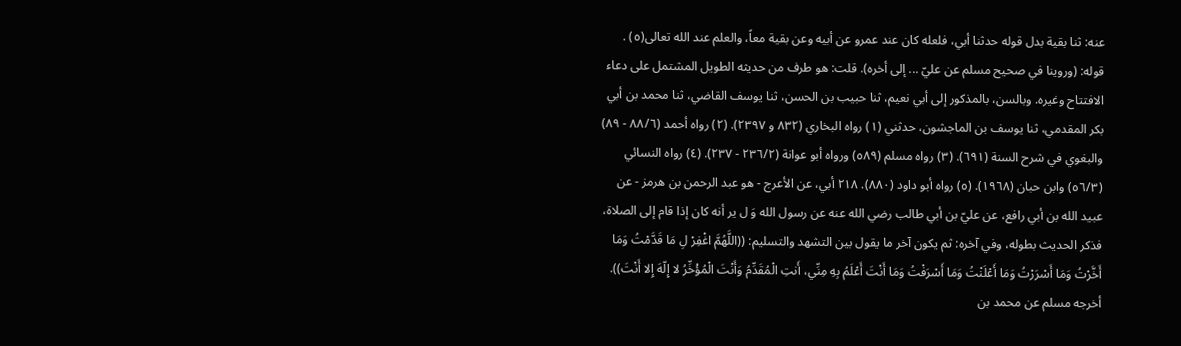عنه: ثنا بقية بدل قوله حدثنا أبي، فلعله كان عند عمرو عن أبيه وعن بقية معاً، والعلم عند الله تعالى(٥) . قوله: (وروينا في صحيح مسلم عن عليّ ... إلى أخره). قلت: هو طرف من حديثه الطويل المشتمل على دعاء الافتتاح وغيره. وبالسن، بالمذكور إلى أبي نعيم، ثنا حبيب بن الحسن، ثنا يوسف القاضي، ثنا محمد بن أبي بكر المقدمي، ثنا يوسف بن الماجشون، حدثني (١) رواه البخاري (٨٣٢ و ٢٣٩٧). (٢) رواه أحمد (٨٨/٦ - ٨٩) والبغوي في شرح السنة (٦٩١). (٣) رواه مسلم (٥٨٩) ورواه أبو عوانة (٢٣٦/٢ - ٢٣٧). (٤) رواه النسائي (٥٦/٣) وابن حبان (١٩٦٨). (٥) رواه أبو داود (٨٨٠). ٢١٨ أبي، عن الأعرج - هو عبد الرحمن بن هرمز - عن عبيد الله بن أبي رافع، عن عليّ بن أبي طالب رضي الله عنه عن رسول الله وَ ل ير أنه كان إذا قام إلى الصلاة، فذكر الحديث بطوله، وفي آخره: ثم يكون آخر ما يقول بين التشهد والتسليم: ((اللَّهُمَّ اغْفِرْ لِ مَا قَدَّمْتُ وَمَا أَخَّرْتُ وَمَا أَسْرَرْتُ وَمَا أَعْلَنْتُ وَمَا أَسْرَفْتُ وَمَا أَنْتَ أَعْلَمُ بِهِ مِنِّي، أَنتِ الْمُقَدِّمُ وَأَنْتَ الْمُؤْخِّرُ لا إِلّهَ إِلا أَنْتَ)). أخرجه مسلم عن محمد بن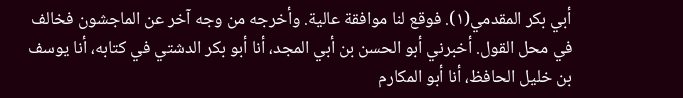أبي بكر المقدمي(١). فوقع لنا موافقة عالية. وأخرجه من وجه آخر عن الماجشون فخالف في محل القول. أخبرني أبو الحسن بن أبي المجد، أنا أبو بكر الدشتي في كتابه، أنا يوسف بن خليل الحافظ، أنا أبو المكارم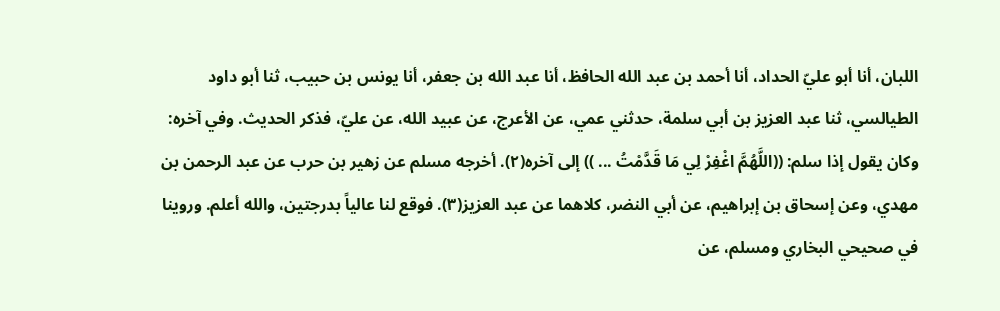اللبان، أنا أبو عليّ الحداد، أنا أحمد بن عبد الله الحافظ، أنا عبد الله بن جعفر، أنا يونس بن حبيب، ثنا أبو داود الطيالسي، ثنا عبد العزيز بن أبي سلمة، حدثني عمي، عن الأعرج، عن عبيد الله، عن عليّ، فذكر الحديث. وفي آخره: وكان يقول إذا سلم: ((اللَّهُمَّ اغْفِرْ لِي مَا قَدَّمْتُ ... )) إلى آخره(٢). أخرجه مسلم عن زهير بن حرب عن عبد الرحمن بن مهدي، وعن إسحاق بن إبراهيم، عن أبي النضر، كلاهما عن عبد العزيز(٣). فوقع لنا عالياً بدرجتين، والله أعلم. وروينا في صحيحي البخاري ومسلم، عن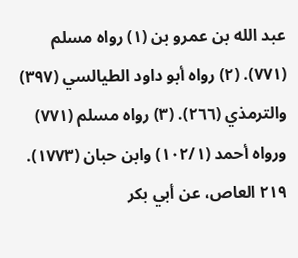عبد الله بن عمرو بن (١) رواه مسلم (٧٧١). (٢) رواه أبو داود الطيالسي (٣٩٧) والترمذي (٢٦٦). (٣) رواه مسلم (٧٧١) ورواه أحمد (١٠٢/١) وابن حبان (١٧٧٣). ٢١٩ العاص، عن أبي بكر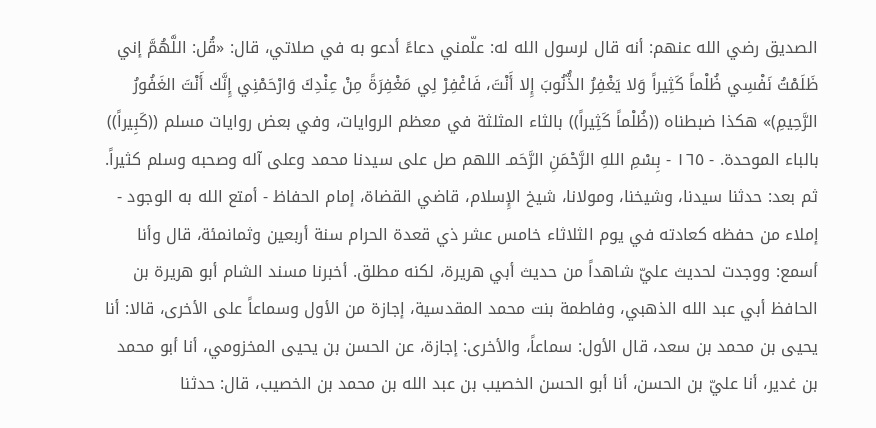الصديق رضي الله عنهم: أنه قال لرسول الله له: علّمني دعاءً أدعو به في صلاتي، قال: «قُل: اللَّهُمَّ إني ظَلَمْتُ نَفْسِي ظُلْماً كَثِيراً وَلا يَغْفِرُ الذُّنُوبَ إِلا أَنْتَ، فَاغْفِرْ لِي مَغْفِرَةً مِنْ عِنْدِكَ وَارْحَمْنِي إِنَّك أَنْتَ الغَفُورُ الرَّحِيمِ)» هكذا ضبطناه ((ظُلْماً كَثِيراً)) بالثاء المثلثة في معظم الروايات، وفي بعض روايات مسلم ((كَبِيراً)) بالباء الموحدة. - ١٦٥ - بِسْمِ اللهِ الرَّحْمَنِ الرَّحَمـ اللهم صل على سيدنا محمد وعلى آله وصحبه وسلم كثيراً. ثم بعد: حدثنا سيدنا، وشيخنا، ومولانا، شيخ الإِسلام، قاضي القضاة، إمام الحفاظ - أمتع الله به الوجود - إملاء من حفظه كعادته في يوم الثلاثاء خامس عشر ذي قعدة الحرام سنة أربعين وثمانمئة، قال وأنا أسمع: ووجدت لحديث عليّ شاهداً من حديث أبي هريرة، لكنه مطلق. أخبرنا مسند الشام أبو هريرة بن الحافظ أبي عبد الله الذهبي، وفاطمة بنت محمد المقدسية، إجازة من الأول وسماعاً على الأخرى، قالا: أنا يحيى بن محمد بن سعد، قال الأول: سماعاً، والأخرى: إجازة، عن الحسن بن يحيى المخزومي، أنا أبو محمد بن غدير، أنا عليّ بن الحسن، أنا أبو الحسن الخصيب بن عبد الله بن محمد بن الخصيب، قال: حدثنا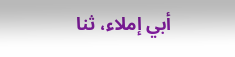أبي إملاء، ثنا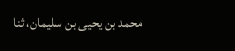محمد بن يحيى بن سليمان، ثنا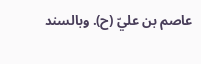عاصم بن عليّ (ح). وبالسند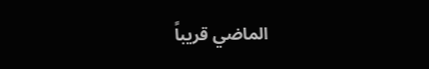الماضي قريباً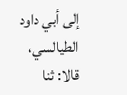إلى أبي داود الطيالسي، قالا: ثنا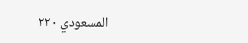المسعودي ٢٢٠